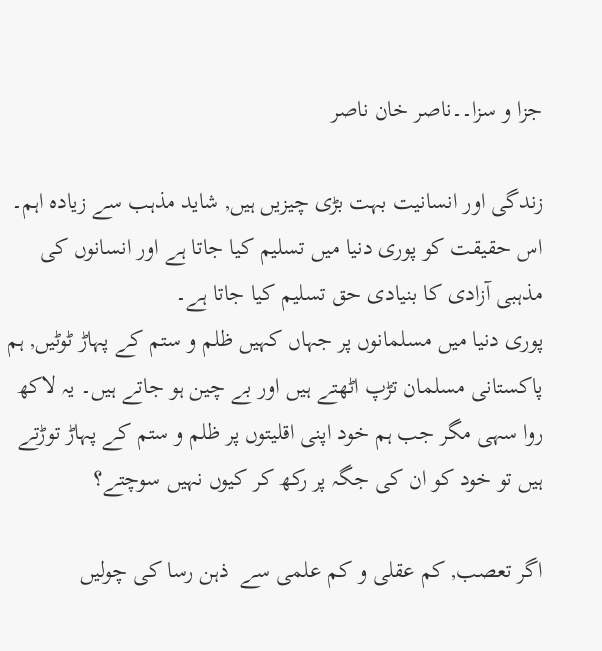جزا و سزا۔۔ناصر خان ناصر

زندگی اور انسانیت بہت بڑی چیزیں ہیں, شاید مذہب سے زیادہ اہم۔ اس حقیقت کو پوری دنیا میں تسلیم کیا جاتا ہے اور انسانوں کی مذہبی آزادی کا بنیادی حق تسلیم کیا جاتا ہے۔
پوری دنیا میں مسلمانوں پر جہاں کہیں ظلم و ستم کے پہاڑ ٹوٹیں, ہم پاکستانی مسلمان تڑپ اٹھتے ہیں اور بے چین ہو جاتے ہیں۔ یہ لاکھ روا سہی مگر جب ہم خود اپنی اقلیتوں پر ظلم و ستم کے پہاڑ توڑتے ہیں تو خود کو ان کی جگہ پر رکھ کر کیوں نہیں سوچتے؟

اگر تعصب, کم عقلی و کم علمی سے  ذہن رسا کی چولیں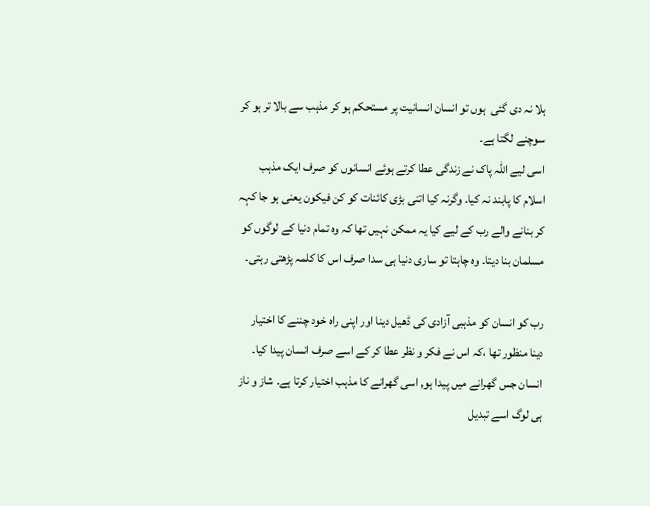ہلا نہ دی گئی  ہوں تو انسان انسانیت پر مستحکم ہو کر مذہب سے بالا تر ہو کر سوچنے لگتا ہے۔
اسی لیے اللہ پاک نے زندگی عطا کرتے ہوئے انسانوں کو صرف ایک مذہب اسلام کا پابند نہ کیا۔ وگرنہ کیا اتنی بڑی کائنات کو کن فیکون یعنی ہو جا کہہ کر بنانے والے رب کے لیے کیا یہ ممکن نہیں تھا کہ وہ تمام دنیا کے لوگوں کو مسلمان بنا دیتا۔ وہ چاہتا تو ساری دنیا ہی سدا صرف اس کا کلمہ پڑھتی رہتی۔

رب کو انسان کو مذہبی آزادی کی ڈھیل دینا اور اپنی راہ خود چننے کا اختیار دینا منظور تھا ،کہ اس نے فکر و نظر عطا کر کے اسے صرف انسان پیدا کیا۔ انسان جس گھرانے میں پیدا ہو, اسی گھرانے کا مذہب اختیار کرتا ہے۔ شاز و ناز ہی لوگ اسے تبدیل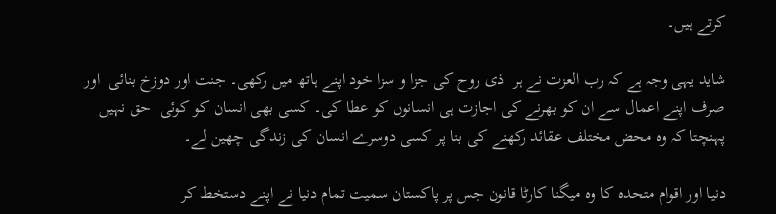کرتے ہیں۔

شاید یہی وجہ ہے کہ رب العزت نے ہر  ذی روح کی جزا و سزا خود اپنے ہاتھ میں رکھی۔ جنت اور دوزخ بنائی  اور صرف اپنے اعمال سے ان کو بھرنے کی اجازت ہی انسانوں کو عطا کی۔ کسی بھی انسان کو کوئی  حق نہیں پہنچتا کہ وہ محض مختلف عقائد رکھنے کی بنا پر کسی دوسرے انسان کی زندگی چھین لے۔

دنیا اور اقوام متحدہ کا وہ میگنا کارٹا قانون جس پر پاکستان سمیت تمام دنیا نے اپنے دستخط کر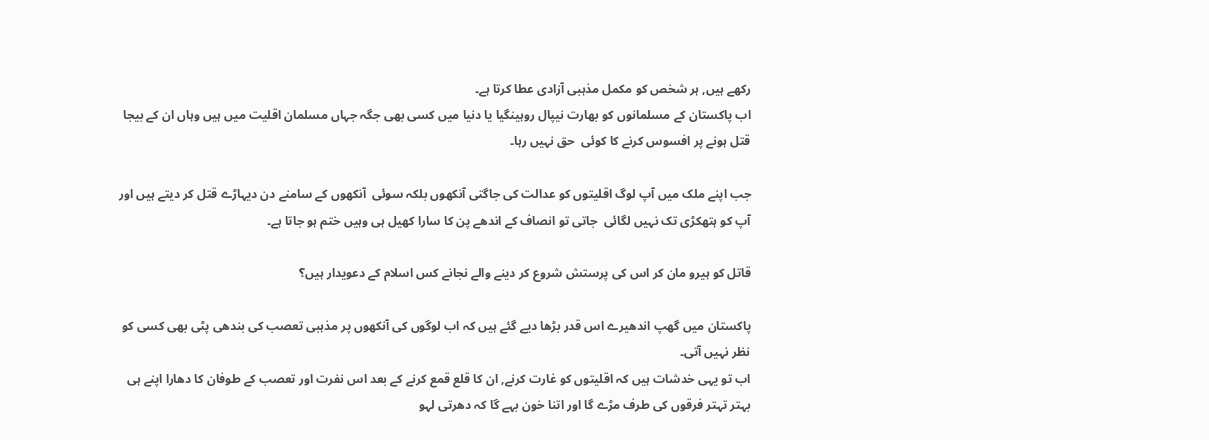رکھے ہیں, ہر شخص کو مکمل مذہبی آزادی عطا کرتا ہے۔
اب پاکستان کے مسلمانوں کو بھارت نیپال روہینگیا یا دنیا میں کسی بھی جگہ جہاں مسلمان اقلیت میں ہیں وہاں ان کے بیجا قتل ہونے پر افسوس کرنے کا کوئی  حق نہیں رہا۔

جب اپنے ملک میں آپ لوگ اقلیتوں کو عدالت کی جاگتی آنکھوں بلکہ سوئی  آنکھوں کے سامنے دن دیہاڑے قتل کر دیتے ہیں اور آپ کو ہتھکڑی تک نہیں لگائی  جاتی تو انصاف کے اندھے پن کا سارا کھیل ہی وہیں ختم ہو جاتا ہے۔

قاتل کو ہیرو مان کر اس کی پرستش شروع کر دینے والے نجانے کس اسلام کے دعویدار ہیں؟

پاکستان میں گھپ اندھیرے اس قدر بڑھا دیے گئے ہیں کہ اب لوگوں کی آنکھوں پر مذہبی تعصب کی بندھی پٹی بھی کسی کو نظر نہیں آتی۔
اب تو یہی خدشات ہیں کہ اقلیتوں کو غارت کرنے, ان کا قلع قمع کرنے کے بعد اس نفرت اور تعصب کے طوفان کا دھارا اپنے ہی بہتر تہتر فرقوں کی طرف مڑے گا اور اتنا خون بہے گا کہ دھرتی لہو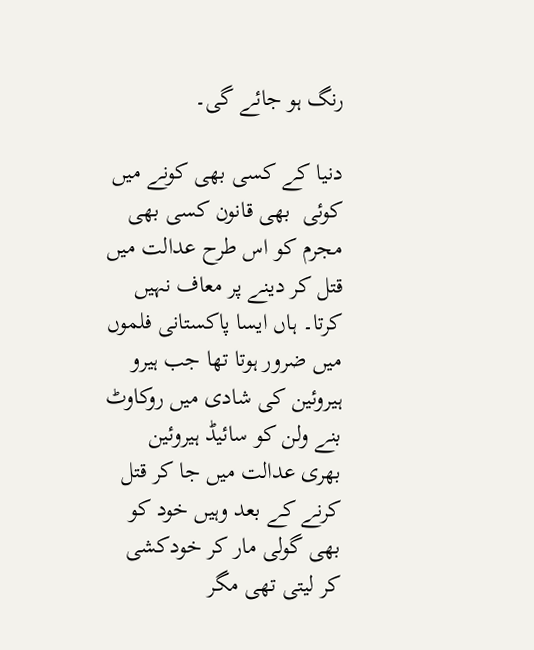رنگ ہو جائے گی۔

دنیا کے کسی بھی کونے میں کوئی  بھی قانون کسی بھی مجرم کو اس طرح عدالت میں قتل کر دینے پر معاف نہیں کرتا۔ ہاں ایسا پاکستانی فلموں میں ضرور ہوتا تھا جب ہیرو ہیروئین کی شادی میں روکاوٹ بنے ولن کو سائیڈ ہیروئین بھری عدالت میں جا کر قتل کرنے کے بعد وہیں خود کو بھی گولی مار کر خودکشی کر لیتی تھی مگر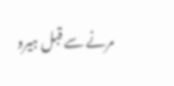مرنے سے قبل ہیرو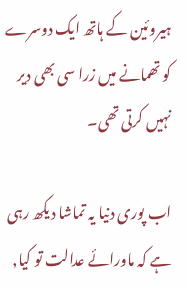ہیروئین کے ہاتھ ایک دوسرے کو تھمانے میں زرا سی بھی دیر نہیں کرتی تھی۔

اب پوری دنیا یہ تماشا دیکھ رہی ہے کہ ماورائے عدالت تو کیا,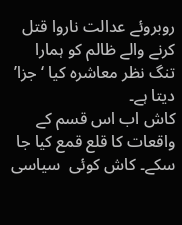روبروئے عدالت ناروا قتل کرنے والے ظالم کو ہمارا تنگ نظر معاشرہ کیا ‘جزا’ دیتا ہے۔
کاش اب اس قسم کے واقعات کا قلع قمع کیا جا سکے۔ کاش کوئی  سیاسی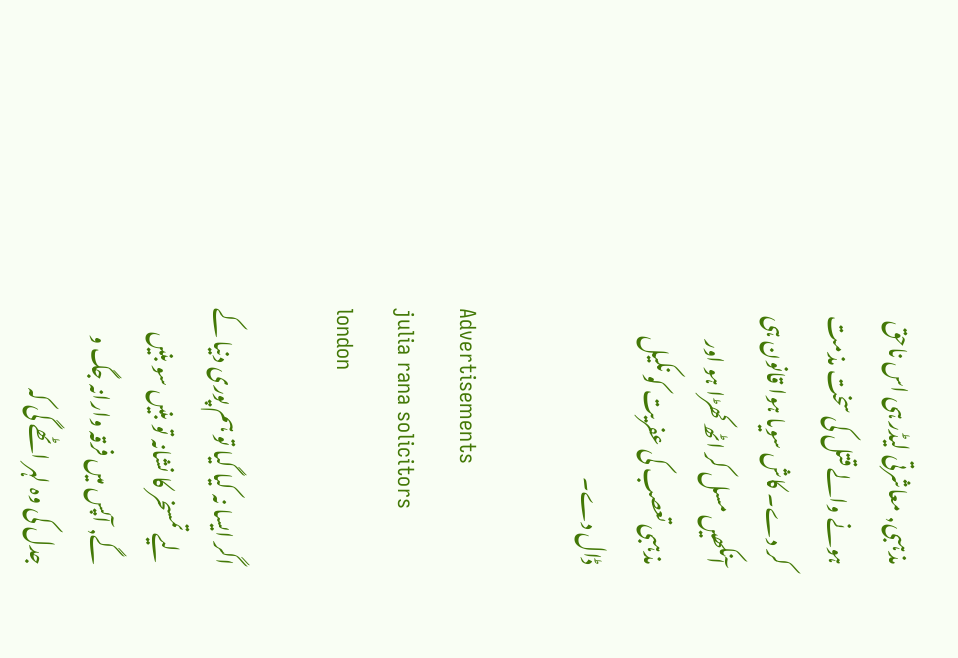مذہبی, معاشرتی لیڈر ہی اس ناحق ہونے والے قتل کی سخت مذمت کر دے۔ کاش سویا ہوا قانون ہی آنکھیں مسل کر اٹھ کھڑا ہو اور مذہبی تعصب کی عفریت کو نکیل ڈال دے۔

Advertisements
julia rana solicitors london

اگر ایسا نہ کیا گیا تو ہم پوری دنیا کے لیے تمسخر کا نشانہ تو بنیں سو بنیں گے, آپس میں فرقہ وارانہ جگ و جدل کی وہ لہر اٹھے گی کہ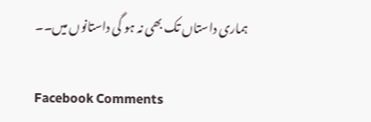ہماری داستاں تک بھی نہ ہو گی داستانوں میں۔۔

Facebook Comments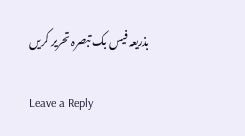بذریعہ فیس بک تبصرہ تحریر کریں

Leave a Reply